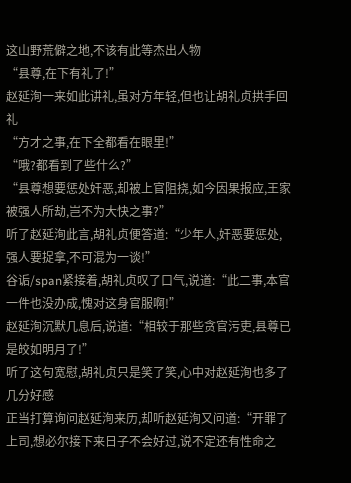这山野荒僻之地,不该有此等杰出人物
“县尊,在下有礼了!”
赵延洵一来如此讲礼,虽对方年轻,但也让胡礼贞拱手回礼
“方才之事,在下全都看在眼里!”
“哦?都看到了些什么?”
“县尊想要惩处奸恶,却被上官阻挠,如今因果报应,王家被强人所劫,岂不为大快之事?”
听了赵延洵此言,胡礼贞便答道:“少年人,奸恶要惩处,强人要捉拿,不可混为一谈!”
谷诟/span紧接着,胡礼贞叹了口气,说道:“此二事,本官一件也没办成,愧对这身官服啊!”
赵延洵沉默几息后,说道:“相较于那些贪官污吏,县尊已是皎如明月了!”
听了这句宽慰,胡礼贞只是笑了笑,心中对赵延洵也多了几分好感
正当打算询问赵延洵来历,却听赵延洵又问道:“开罪了上司,想必尔接下来日子不会好过,说不定还有性命之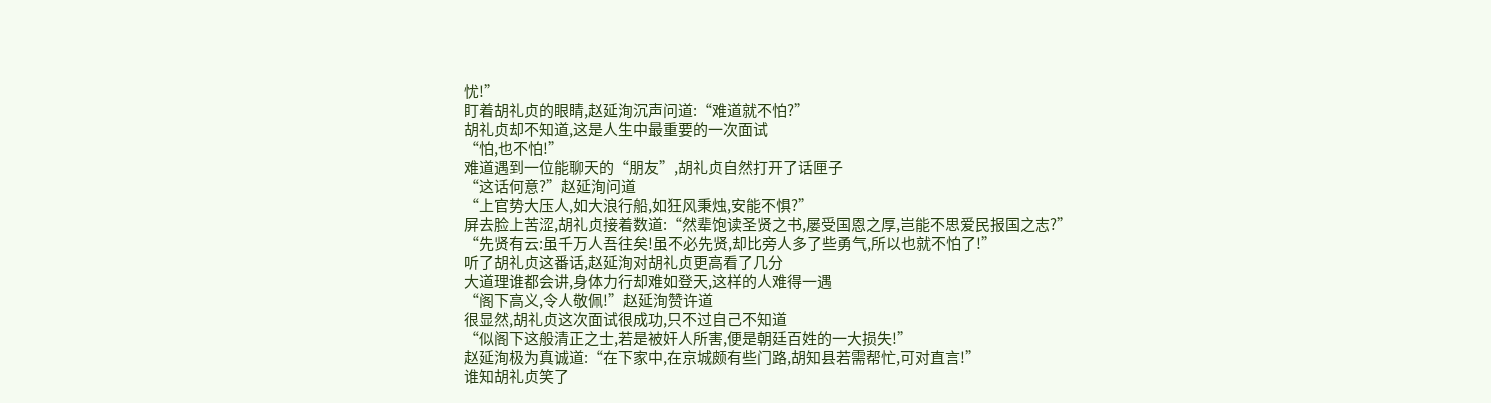忧!”
盯着胡礼贞的眼睛,赵延洵沉声问道:“难道就不怕?”
胡礼贞却不知道,这是人生中最重要的一次面试
“怕,也不怕!”
难道遇到一位能聊天的“朋友”,胡礼贞自然打开了话匣子
“这话何意?”赵延洵问道
“上官势大压人,如大浪行船,如狂风秉烛,安能不惧?”
屏去脸上苦涩,胡礼贞接着数道:“然辈饱读圣贤之书,屡受国恩之厚,岂能不思爱民报国之志?”
“先贤有云:虽千万人吾往矣!虽不必先贤,却比旁人多了些勇气,所以也就不怕了!”
听了胡礼贞这番话,赵延洵对胡礼贞更高看了几分
大道理谁都会讲,身体力行却难如登天,这样的人难得一遇
“阁下高义,令人敬佩!”赵延洵赞许道
很显然,胡礼贞这次面试很成功,只不过自己不知道
“似阁下这般清正之士,若是被奸人所害,便是朝廷百姓的一大损失!”
赵延洵极为真诚道:“在下家中,在京城颇有些门路,胡知县若需帮忙,可对直言!”
谁知胡礼贞笑了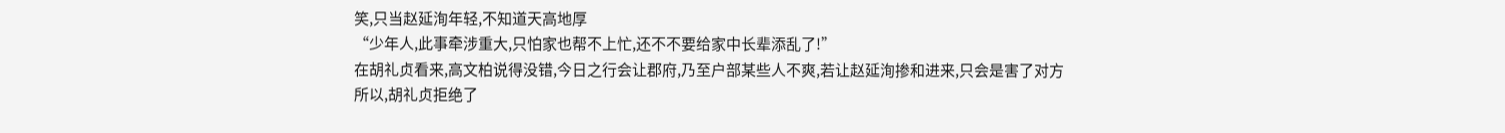笑,只当赵延洵年轻,不知道天高地厚
“少年人,此事牵涉重大,只怕家也帮不上忙,还不不要给家中长辈添乱了!”
在胡礼贞看来,高文柏说得没错,今日之行会让郡府,乃至户部某些人不爽,若让赵延洵掺和进来,只会是害了对方
所以,胡礼贞拒绝了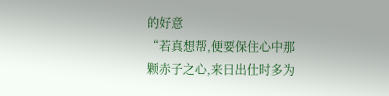的好意
“若真想帮,便要保住心中那颗赤子之心,来日出仕时多为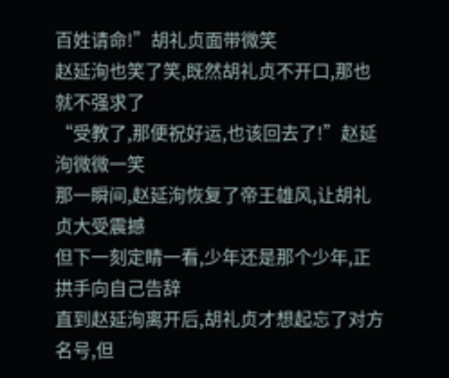百姓请命!”胡礼贞面带微笑
赵延洵也笑了笑,既然胡礼贞不开口,那也就不强求了
“受教了,那便祝好运,也该回去了!”赵延洵微微一笑
那一瞬间,赵延洵恢复了帝王雄风,让胡礼贞大受震撼
但下一刻定睛一看,少年还是那个少年,正拱手向自己告辞
直到赵延洵离开后,胡礼贞才想起忘了对方名号,但